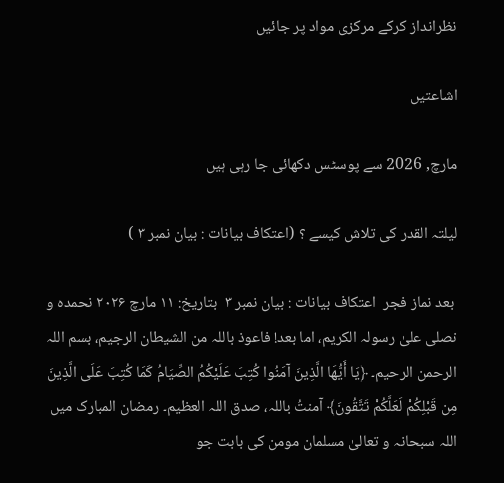نظرانداز کرکے مرکزی مواد پر جائیں

اشاعتیں

مارچ, 2026 سے پوسٹس دکھائی جا رہی ہیں

لیلتہ القدر کی تلاش کیسے ؟ (اعتکاف بیانات : بیان نمبر ۳ )

 بعد نماز فجر  اعتکاف بیانات : بیان نمبر ۳  بتاریخ: ۱۱ مارچ ۲۰۲۶ نحمدہ و نصلی علیٰ رسولہ الکریم، اما بعد! فاعوذ باللہ من الشیطان الرجیم، بسم اللہ الرحمن الرحیم۔ ﴿يَا أَيُّهَا الَّذِينَ آمَنُوا كُتِبَ عَلَيْكُمُ الصِّيَامُ كَمَا كُتِبَ عَلَى الَّذِينَ مِن قَبْلِكُمْ لَعَلَّكُمْ تَتَّقُونَ﴾ آمنتُ باللہ، صدق اللہ العظیم۔ رمضان المبارک میں اللہ سبحانہ و تعالیٰ مسلمان مومن کی بابت جو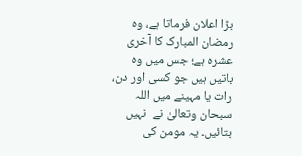بڑا اعلان فرماتا ہے، وہ رمضان المبارک کا آخری عشرہ ہے؛ جس میں وہ باتیں ہیں جو کسی اور دن، رات یا مہینے میں اللہ سبحان وتعالیٰ نے  نہیں بتائیں۔ یہ مومن کی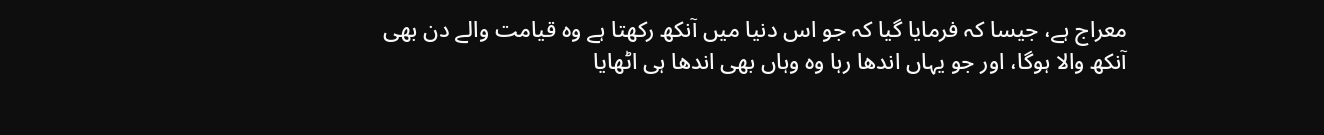معراج ہے، جیسا کہ فرمایا گیا کہ جو اس دنیا میں آنکھ رکھتا ہے وہ قیامت والے دن بھی آنکھ والا ہوگا، اور جو یہاں اندھا رہا وہ وہاں بھی اندھا ہی اٹھایا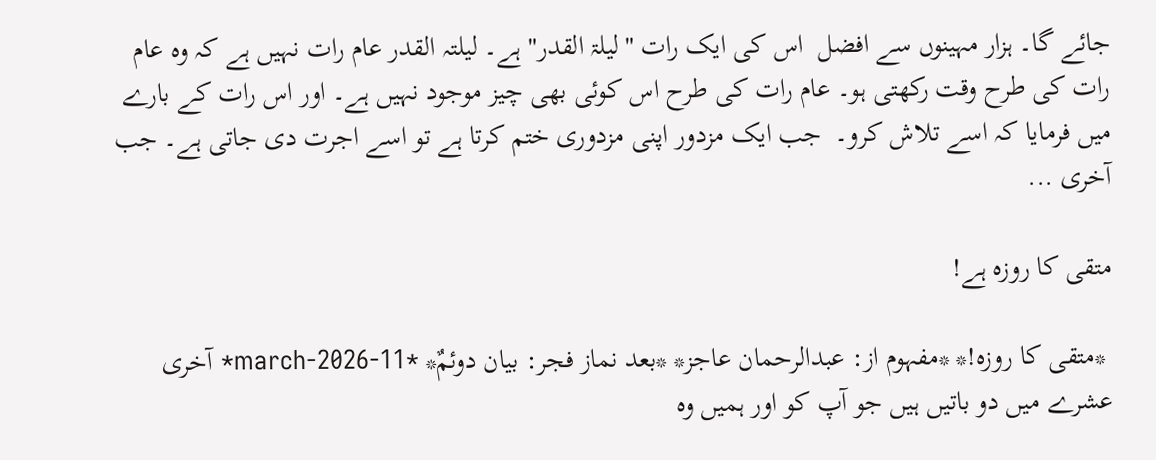جائے گا۔ ہزار مہینوں سے افضل  اس کی ایک رات "لیلۃ القدر" ہے۔ لیلتہ القدر عام رات نہیں ہے کہ وہ عام رات کی طرح وقت رکھتی ہو۔ عام رات کی طرح اس کوئی بھی چیز موجود نہیں ہے۔ اور اس رات کے بارے میں فرمایا کہ اسے تلاش کرو۔  جب ایک مزدور اپنی مزدوری ختم کرتا ہے تو اسے اجرت دی جاتی ہے۔ جب آخری ...

متقی کا روزہ ہے!

 *متقی کا روزہ!* *مفہوم از: عبدالرحمان عاجز* *بعد نماز فجر: بیان دوئمٌ* *11-march-2026* آخری عشرے میں دو باتیں ہیں جو آپ کو اور ہمیں وہ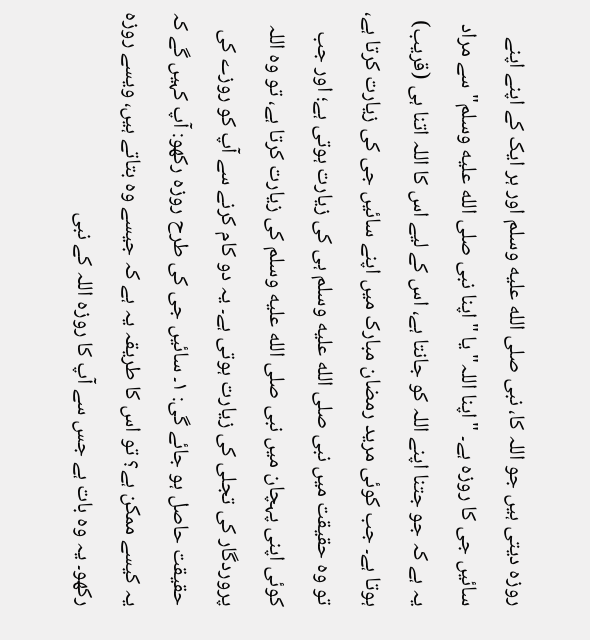روزہ دیتی ہیں جو اللہ کا، نبی صلى الله عليه وسلم اور ہر ایک کے اپنے اپنے سائیں جی کا روزہ ہے۔ "اپنا اللہ" یا "اپنا نبی صلى الله عليه وسلم" سے مراد یہ ہے کہ جو جتنا اپنے اللہ کو جانتا ہے، اس کے لیے اس کا اللہ اتنا ہی (قریب) ہوتا ہے۔ جب کوئی مرید رمضان مبارک میں اپنے سائیں جی کی زیارت کرتا ہے، تو وہ حقیقت میں نبی صلى الله عليه وسلم ہی کی زیارت ہوتی ہے؛ اور جب کوئی اپنی پہچان میں نبی صلى الله عليه وسلم کی زیارت کرتا ہے، تو وہ اللہ پروردگار کی تجلی کی زیارت ہوتی ہے۔ یہ دو کام کرنے سے آپ کو روزے کی حقیقت حاصل ہو جائے گی: ۱۔ سائیں جی کی طرح روزہ رکھو: آپ کہیں گے کہ یہ کیسے ممکن ہے؟ تو اس کا طریقہ یہ ہے کہ جیسے وہ بتاتے ہیں، ویسے روزہ رکھو۔ یہ وہ بات ہے جس سے آپ کا روزہ اللہ کے نبی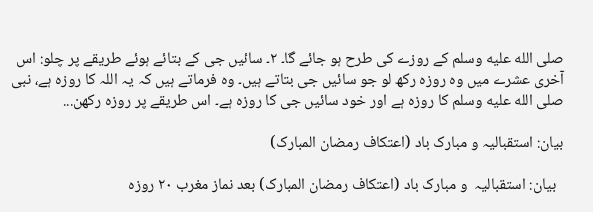صلى الله عليه وسلم کے روزے کی طرح ہو جائے گا۔ ۲۔ سائیں جی کے بتائے ہوئے طریقے پر چلو: اس آخری عشرے میں وہ روزہ رکھ لو جو سائیں جی بتاتے ہیں۔ وہ فرماتے ہیں کہ یہ اللہ کا روزہ ہے، نبی صلى الله عليه وسلم کا روزہ ہے اور خود سائیں جی کا روزہ ہے۔ اس طریقے پر روزہ رکھن...

بیان: استقبالیہ و مبارک باد (اعتکاف رمضان المبارک)

  بیان: استقبالیہ  و مبارک باد (اعتکاف رمضان المبارک) بعد نماز مغرب ۲۰ روزہ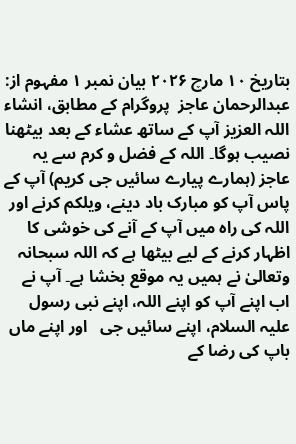بتاریخ ۱۰ مارچ ۲۰۲۶ بیان نمبر ۱ مفہوم از: عبدالرحمان عاجز  پروگرام کے مطابق، انشاء اللہ العزیز آپ کے ساتھ عشاء کے بعد بیٹھنا نصیب ہوگا۔ اللہ کے فضل و کرم سے یہ عاجز (ہمارے پیارے سائیں جی کریم) آپ کے پاس آپ کو مبارک باد دینے، ویلکم کرنے اور اللہ کی راہ میں آپ کے آنے کی خوشی کا اظہار کرنے کے لیے بیٹھا ہے کہ اللہ سبحانہ وتعالیٰ نے ہمیں یہ موقع بخشا ہے۔ آپ نے اب اپنے آپ کو اپنے اللہ، اپنے نبی رسول علیہ السلام، اپنے سائیں جی   اور اپنے ماں باپ کی رضا کے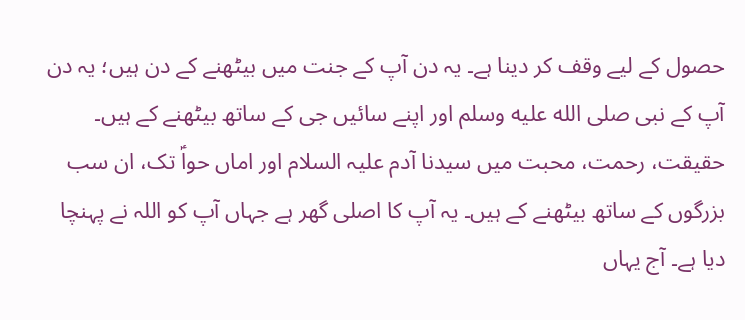حصول کے لیے وقف کر دینا ہے۔ یہ دن آپ کے جنت میں بیٹھنے کے دن ہیں؛ یہ دن آپ کے نبی صلى الله عليه وسلم اور اپنے سائیں جی کے ساتھ بیٹھنے کے ہیں۔ حقیقت، رحمت، محبت میں سیدنا آدم علیہ السلام اور اماں حواؑ تک، ان سب بزرگوں کے ساتھ بیٹھنے کے ہیں۔ یہ آپ کا اصلی گھر ہے جہاں آپ کو اللہ نے پہنچا دیا ہے۔ آج یہاں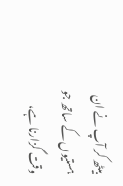بیٹھ کر آپ نے ان ہستیوں کے ساتھ جو وقت گزارنا ہے،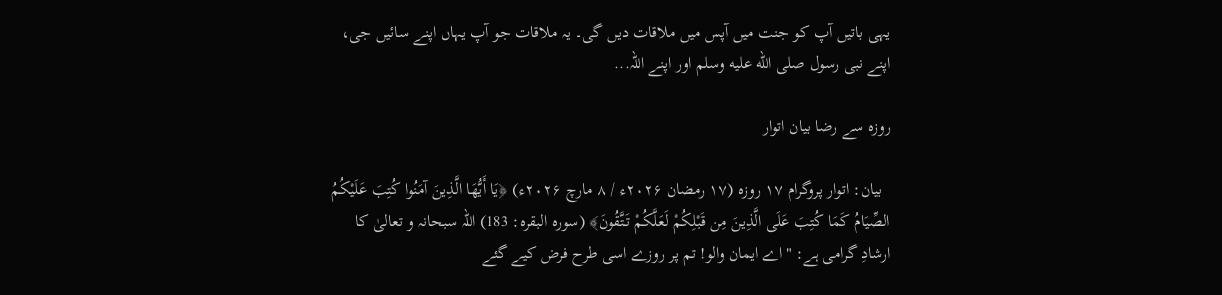یہی باتیں آپ کو جنت میں آپس میں ملاقات دیں گی۔ یہ ملاقات جو آپ یہاں اپنے سائیں جی، اپنے نبی رسول صلى الله عليه وسلم اور اپنے اللہ...

روزہ سے رضا بیان اتوار

  بیان: اتوار پروگرام ۱۷ روزہ (۱۷ رمضان ۲۰۲۶ء / ۸ مارچ ۲۰۲۶ء) ﴿يَا أَيُّهَا الَّذِينَ آمَنُوا كُتِبَ عَلَيْكُمُ الصِّيَامُ كَمَا كُتِبَ عَلَى الَّذِينَ مِن قَبْلِكُمْ لَعَلَّكُمْ تَتَّقُونَ﴾ (سورہ البقرہ: 183) اللہ سبحانہ و تعالیٰ کا ارشادِ گرامی ہے: "اے ایمان والو! تم پر روزے اسی طرح فرض کیے گئے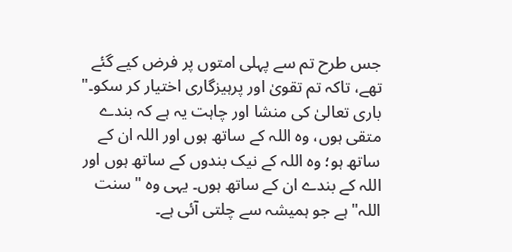جس طرح تم سے پہلی امتوں پر فرض کیے گئے تھے، تاکہ تم تقویٰ اور پرہیزگاری اختیار کر سکو۔" باری تعالیٰ کی منشا اور چاہت یہ ہے کہ بندے متقی ہوں، وہ اللہ کے ساتھ ہوں اور اللہ ان کے ساتھ ہو؛ وہ اللہ کے نیک بندوں کے ساتھ ہوں اور اللہ کے بندے ان کے ساتھ ہوں۔ یہی وہ "سنت اللہ" ہے جو ہمیشہ سے چلتی آئی ہے۔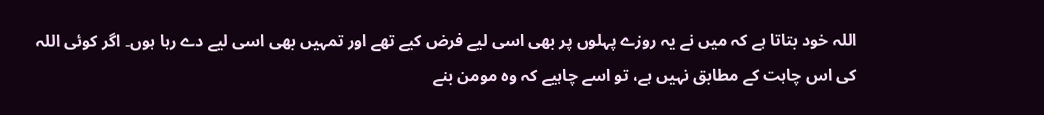اللہ خود بتاتا ہے کہ میں نے یہ روزے پہلوں پر بھی اسی لیے فرض کیے تھے اور تمہیں بھی اسی لیے دے رہا ہوں۔ اگر کوئی اللہ کی اس چاہت کے مطابق نہیں ہے، تو اسے چاہیے کہ وہ مومن بنے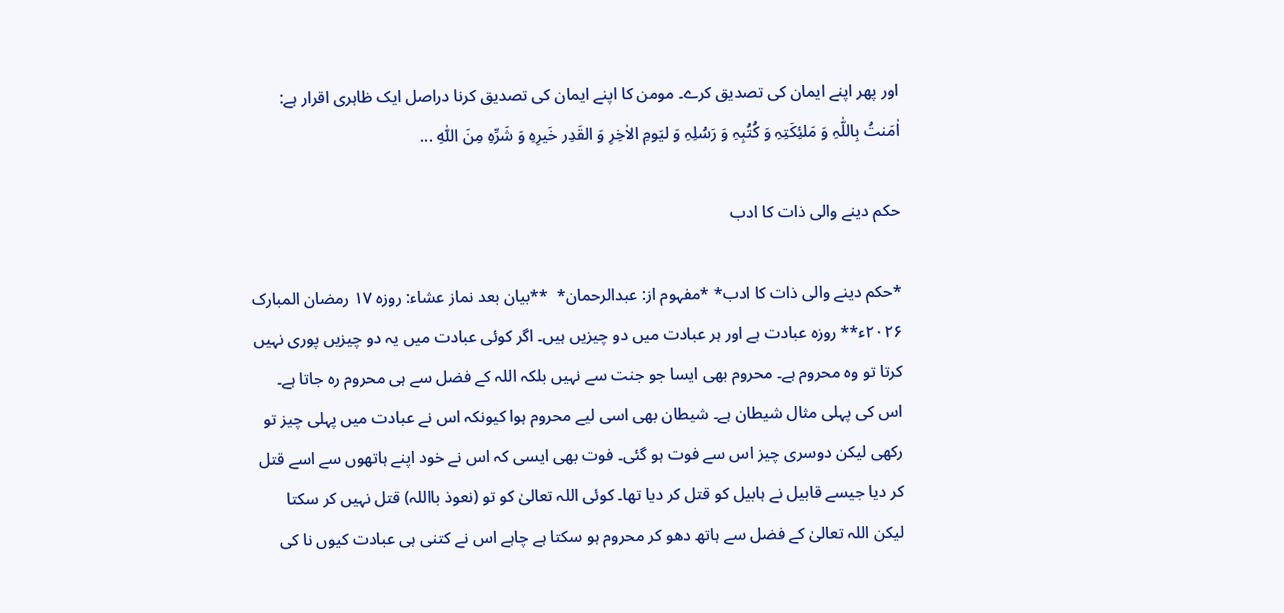اور پھر اپنے ایمان کی تصدیق کرے۔ مومن کا اپنے ایمان کی تصدیق کرنا دراصل ایک ظاہری اقرار ہے: اٰمَنتُ بِاللّٰہِ وَ مَلئِکَتِہِ وَ کُتُبِہِ وَ رَسُلِہِ وَ لیَومِ الاٰخِرِ وَ القَدِر خَیرِہِ وَ شَرِّہِ مِنَ اللّٰہِ ...

حکم دینے والی ذات کا ادب

*حکم دینے والی ذات کا ادب* *مفہوم از: عبدالرحمان*  **بیان بعد نماز عشاء: روزہ ۱۷ رمضان المبارک ۲۰۲۶ء** روزہ عبادت ہے اور ہر عبادت میں دو چیزیں ہیں۔ اگر کوئی عبادت میں یہ دو چیزیں پوری نہیں کرتا تو وہ محروم ہے۔ محروم بھی ایسا جو جنت سے نہیں بلکہ اللہ کے فضل سے ہی محروم رہ جاتا ہے۔ اس کی پہلی مثال شیطان ہے۔ شیطان بھی اسی لیے محروم ہوا کیونکہ اس نے عبادت میں پہلی چیز تو رکھی لیکن دوسری چیز اس سے فوت ہو گئی۔ فوت بھی ایسی کہ اس نے خود اپنے ہاتھوں سے اسے قتل کر دیا جیسے قابیل نے ہابیل کو قتل کر دیا تھا۔ کوئی اللہ تعالیٰ کو تو (نعوذ بااللہ) قتل نہیں کر سکتا لیکن اللہ تعالیٰ کے فضل سے ہاتھ دھو کر محروم ہو سکتا ہے چاہے اس نے کتنی ہی عبادت کیوں نا کی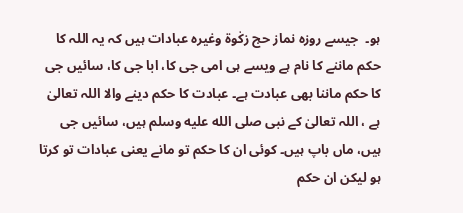ہو۔  جیسے روزہ نماز حج زکٰوۃ وغیرہ عبادات ہیں کہ یہ اللہ کا حکم ماننے کا نام ہے ویسے ہی امی جی کا، ابا جی کا، سائیں جی کا حکم ماننا بھی عبادت ہے۔ عبادت کا حکم دینے والا اللہ تعالیٰ ہے ، اللہ تعالیٰ کے نبی صلى الله عليه وسلم ہیں، سائیں جی ہیں، ماں باپ ہیں۔ کوئی ان کا حکم تو مانے یعنی عبادات تو کرتا ہو لیکن ان حکم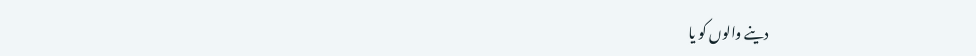دینے والوں کو یا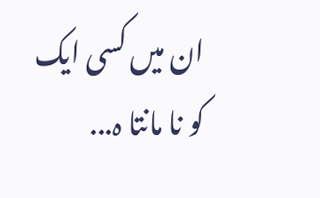ان میں کسی ایک کو نا مانتا ہ...